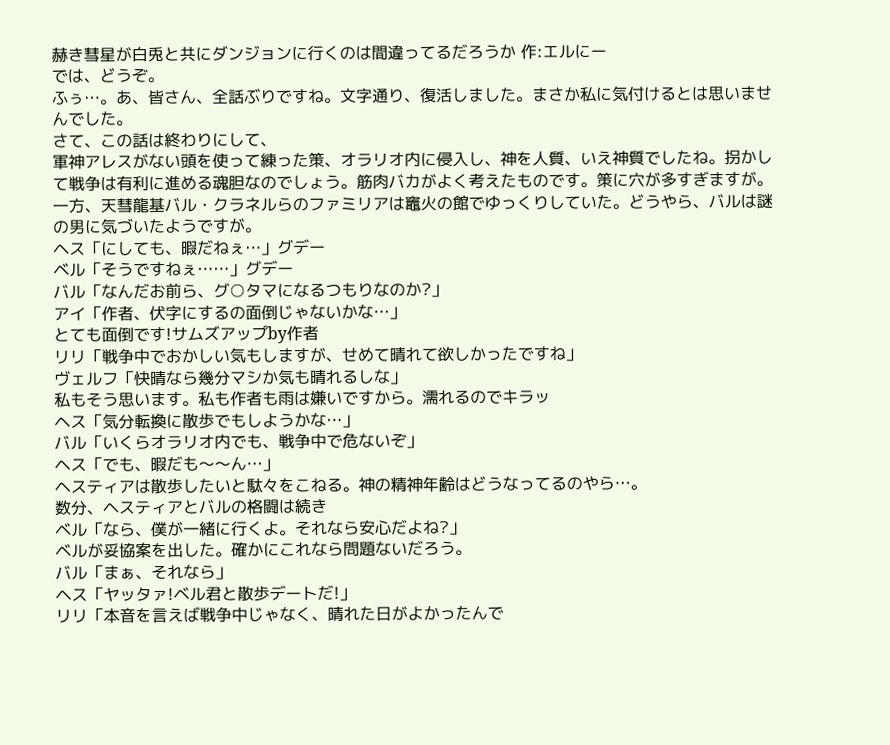赫き彗星が白兎と共にダンジョンに行くのは間違ってるだろうか 作:エルにー
では、どうぞ。
ふぅ…。あ、皆さん、全話ぶりですね。文字通り、復活しました。まさか私に気付けるとは思いませんでした。
さて、この話は終わりにして、
軍神アレスがない頭を使って練った策、オラリオ内に侵入し、神を人質、いえ神質でしたね。拐かして戦争は有利に進める魂胆なのでしょう。筋肉バカがよく考えたものです。策に穴が多すぎますが。
一方、天彗龍基バル・クラネルらのファミリアは竈火の館でゆっくりしていた。どうやら、バルは謎の男に気づいたようですが。
ヘス「にしても、暇だねぇ…」グデー
ベル「そうですねぇ……」グデー
バル「なんだお前ら、グ○タマになるつもりなのか?」
アイ「作者、伏字にするの面倒じゃないかな…」
とても面倒です!サムズアップby作者
リリ「戦争中でおかしい気もしますが、せめて晴れて欲しかったですね」
ヴェルフ「快晴なら幾分マシか気も晴れるしな」
私もそう思います。私も作者も雨は嫌いですから。濡れるのでキラッ
ヘス「気分転換に散歩でもしようかな…」
バル「いくらオラリオ内でも、戦争中で危ないぞ」
ヘス「でも、暇だも〜〜ん…」
ヘスティアは散歩したいと駄々をこねる。神の精神年齢はどうなってるのやら…。
数分、ヘスティアとバルの格闘は続き
ベル「なら、僕が一緒に行くよ。それなら安心だよね?」
ベルが妥協案を出した。確かにこれなら問題ないだろう。
バル「まぁ、それなら」
ヘス「ヤッタァ!ベル君と散歩デートだ!」
リリ「本音を言えば戦争中じゃなく、晴れた日がよかったんで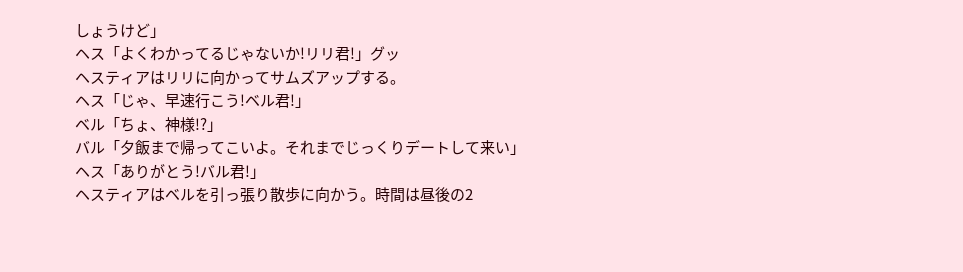しょうけど」
ヘス「よくわかってるじゃないか!リリ君!」グッ
ヘスティアはリリに向かってサムズアップする。
ヘス「じゃ、早速行こう!ベル君!」
ベル「ちょ、神様!?」
バル「夕飯まで帰ってこいよ。それまでじっくりデートして来い」
ヘス「ありがとう!バル君!」
ヘスティアはベルを引っ張り散歩に向かう。時間は昼後の2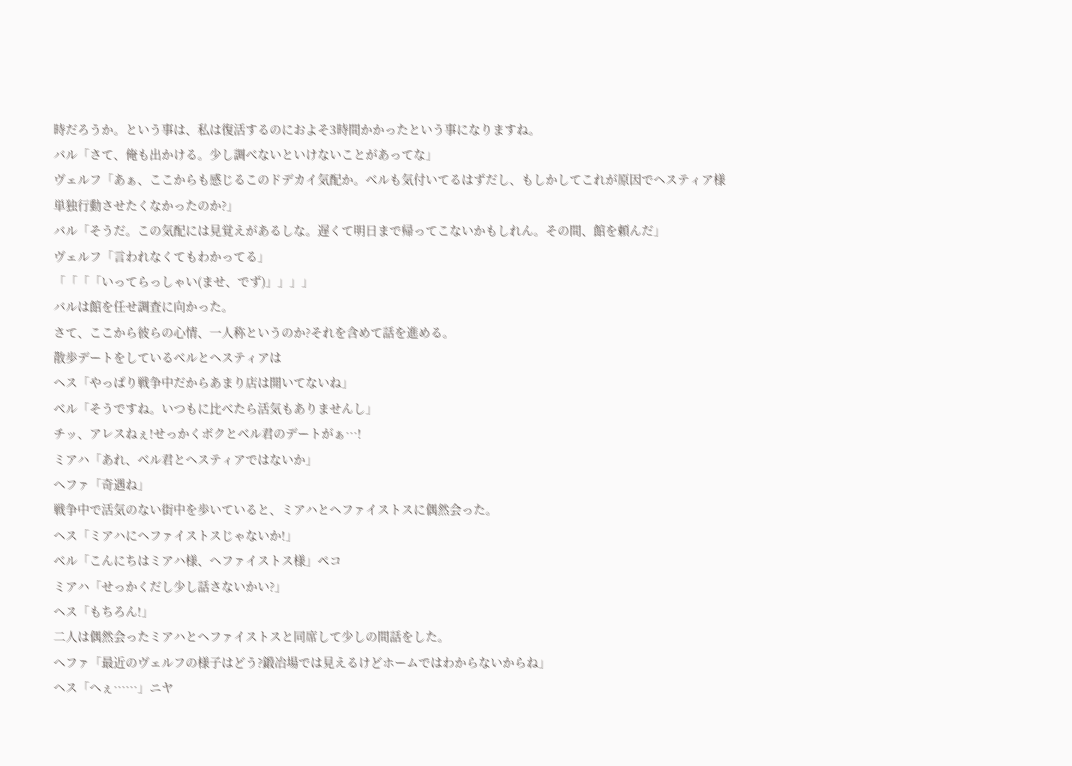時だろうか。という事は、私は復活するのにおよそ3時間かかったという事になりますね。
バル「さて、俺も出かける。少し調べないといけないことがあってな」
ヴェルフ「あぁ、ここからも感じるこのドデカイ気配か。ベルも気付いてるはずだし、もしかしてこれが原因でヘスティア様単独行動させたくなかったのか?」
バル「そうだ。この気配には見覚えがあるしな。遅くて明日まで帰ってこないかもしれん。その間、館を頼んだ」
ヴェルフ「言われなくてもわかってる」
「「「「いってらっしゃい(ませ、でず)」」」」
バルは館を任せ調査に向かった。
さて、ここから彼らの心情、一人称というのか?それを含めて話を進める。
散歩デートをしているベルとヘスティアは
ヘス「やっぱり戦争中だからあまり店は開いてないね」
ベル「そうですね。いつもに比べたら活気もありませんし」
チッ、アレスねぇ!せっかくボクとベル君のデートがぁ…!
ミアハ「あれ、ベル君とヘスティアではないか」
へファ「奇遇ね」
戦争中で活気のない街中を歩いていると、ミアハとヘファイストスに偶然会った。
ヘス「ミアハにヘファイストスじゃないか!」
ベル「こんにちはミアハ様、ヘファイストス様」ペコ
ミアハ「せっかくだし少し話さないかい?」
ヘス「もちろん!」
二人は偶然会ったミアハとヘファイストスと同席して少しの間話をした。
へファ「最近のヴェルフの様子はどう?鍛冶場では見えるけどホームではわからないからね」
ヘス「へぇ……」ニヤ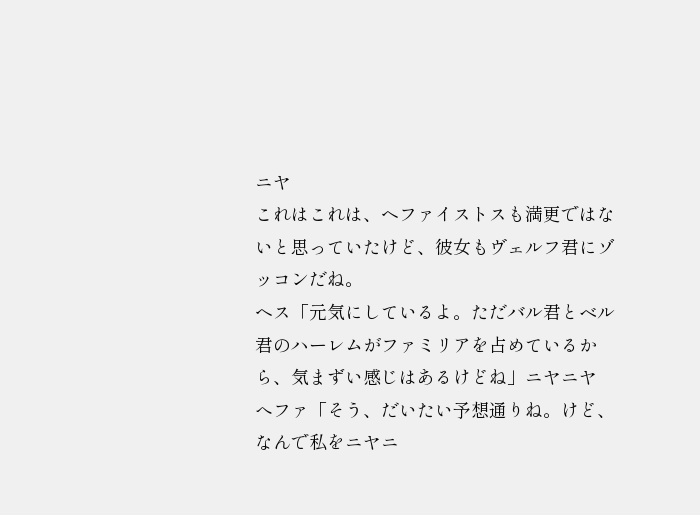ニヤ
これはこれは、ヘファイストスも満更ではないと思っていたけど、彼女もヴェルフ君にゾッコンだね。
ヘス「元気にしているよ。ただバル君とベル君のハーレムがファミリアを占めているから、気まずい感じはあるけどね」ニヤニヤ
へファ「そう、だいたい予想通りね。けど、なんで私をニヤニ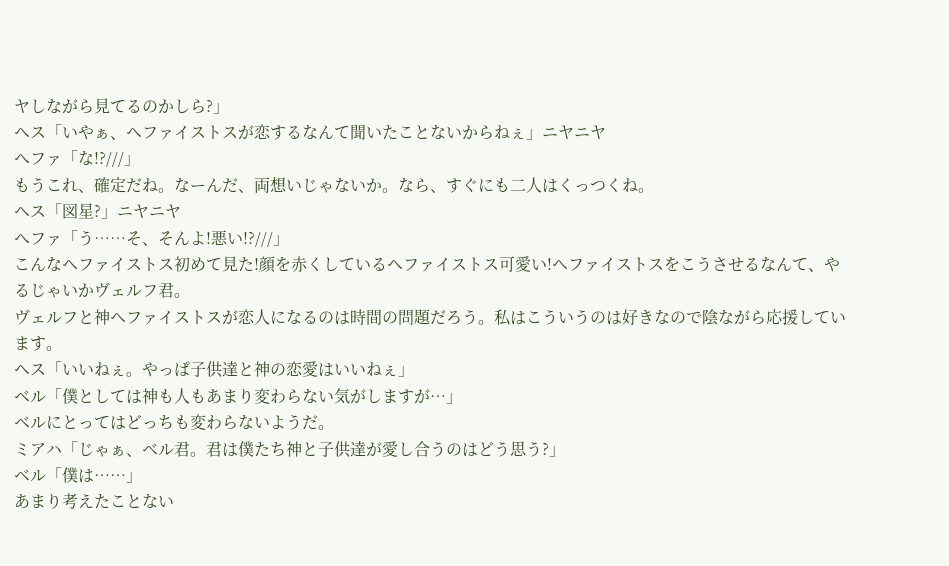ヤしながら見てるのかしら?」
ヘス「いやぁ、ヘファイストスが恋するなんて聞いたことないからねぇ」ニヤニヤ
へファ「な!?///」
もうこれ、確定だね。なーんだ、両想いじゃないか。なら、すぐにも二人はくっつくね。
ヘス「図星?」ニヤニヤ
へファ「う……そ、そんよ!悪い!?///」
こんなヘファイストス初めて見た!顔を赤くしているヘファイストス可愛い!ヘファイストスをこうさせるなんて、やるじゃいかヴェルフ君。
ヴェルフと神ヘファイストスが恋人になるのは時間の問題だろう。私はこういうのは好きなので陰ながら応援しています。
ヘス「いいねぇ。やっぱ子供達と神の恋愛はいいねぇ」
ベル「僕としては神も人もあまり変わらない気がしますが…」
ベルにとってはどっちも変わらないようだ。
ミアハ「じゃぁ、ベル君。君は僕たち神と子供達が愛し合うのはどう思う?」
ベル「僕は……」
あまり考えたことない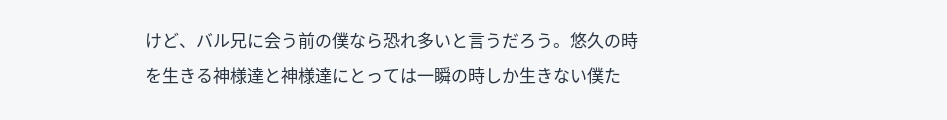けど、バル兄に会う前の僕なら恐れ多いと言うだろう。悠久の時を生きる神様達と神様達にとっては一瞬の時しか生きない僕た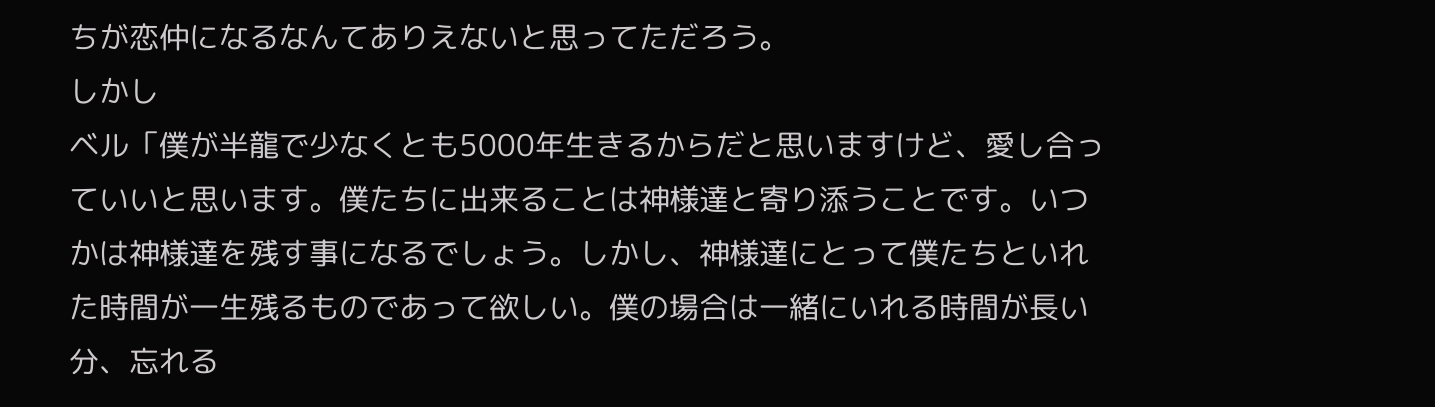ちが恋仲になるなんてありえないと思ってただろう。
しかし
ベル「僕が半龍で少なくとも5000年生きるからだと思いますけど、愛し合っていいと思います。僕たちに出来ることは神様達と寄り添うことです。いつかは神様達を残す事になるでしょう。しかし、神様達にとって僕たちといれた時間が一生残るものであって欲しい。僕の場合は一緒にいれる時間が長い分、忘れる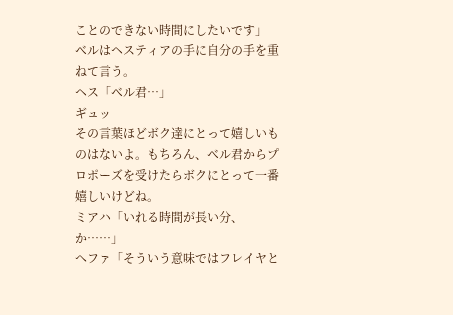ことのできない時間にしたいです」
ベルはヘスティアの手に自分の手を重ねて言う。
ヘス「ベル君…」
ギュッ
その言葉ほどボク達にとって嬉しいものはないよ。もちろん、ベル君からプロポーズを受けたらボクにとって一番嬉しいけどね。
ミアハ「いれる時間が長い分、か……」
へファ「そういう意味ではフレイヤと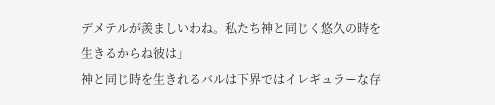デメテルが羨ましいわね。私たち神と同じく悠久の時を生きるからね彼は」
神と同じ時を生きれるバルは下界ではイレギュラーな存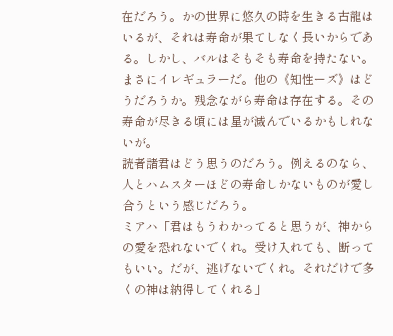在だろう。かの世界に悠久の時を生きる古龍はいるが、それは寿命が果てしなく長いからである。しかし、バルはそもそも寿命を持たない。まさにイレギュラーだ。他の《知性ーズ》はどうだろうか。残念ながら寿命は存在する。その寿命が尽きる頃には星が滅んでいるかもしれないが。
読者諸君はどう思うのだろう。例えるのなら、人とハムスターほどの寿命しかないものが愛し合うという感じだろう。
ミアハ「君はもうわかってると思うが、神からの愛を恐れないでくれ。受け入れても、断ってもいい。だが、逃げないでくれ。それだけで多くの神は納得してくれる」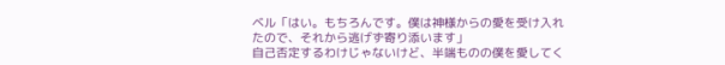ベル「はい。もちろんです。僕は神様からの愛を受け入れたので、それから逃げず寄り添います」
自己否定するわけじゃないけど、半端ものの僕を愛してく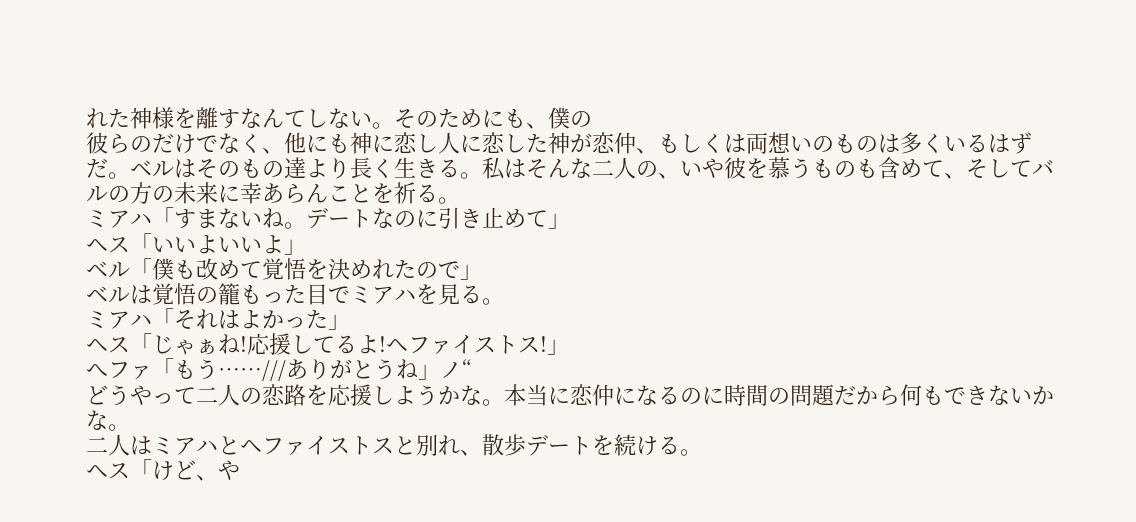れた神様を離すなんてしない。そのためにも、僕の
彼らのだけでなく、他にも神に恋し人に恋した神が恋仲、もしくは両想いのものは多くいるはずだ。ベルはそのもの達より長く生きる。私はそんな二人の、いや彼を慕うものも含めて、そしてバルの方の未来に幸あらんことを祈る。
ミアハ「すまないね。デートなのに引き止めて」
ヘス「いいよいいよ」
ベル「僕も改めて覚悟を決めれたので」
ベルは覚悟の籠もった目でミアハを見る。
ミアハ「それはよかった」
ヘス「じゃぁね!応援してるよ!ヘファイストス!」
へファ「もう……///ありがとうね」ノ“
どうやって二人の恋路を応援しようかな。本当に恋仲になるのに時間の問題だから何もできないかな。
二人はミアハとヘファイストスと別れ、散歩デートを続ける。
ヘス「けど、や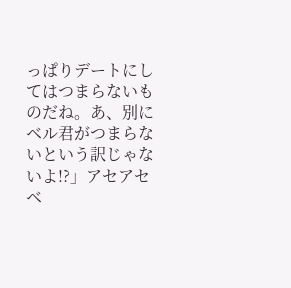っぱりデートにしてはつまらないものだね。あ、別にベル君がつまらないという訳じゃないよ!?」アセアセ
ベ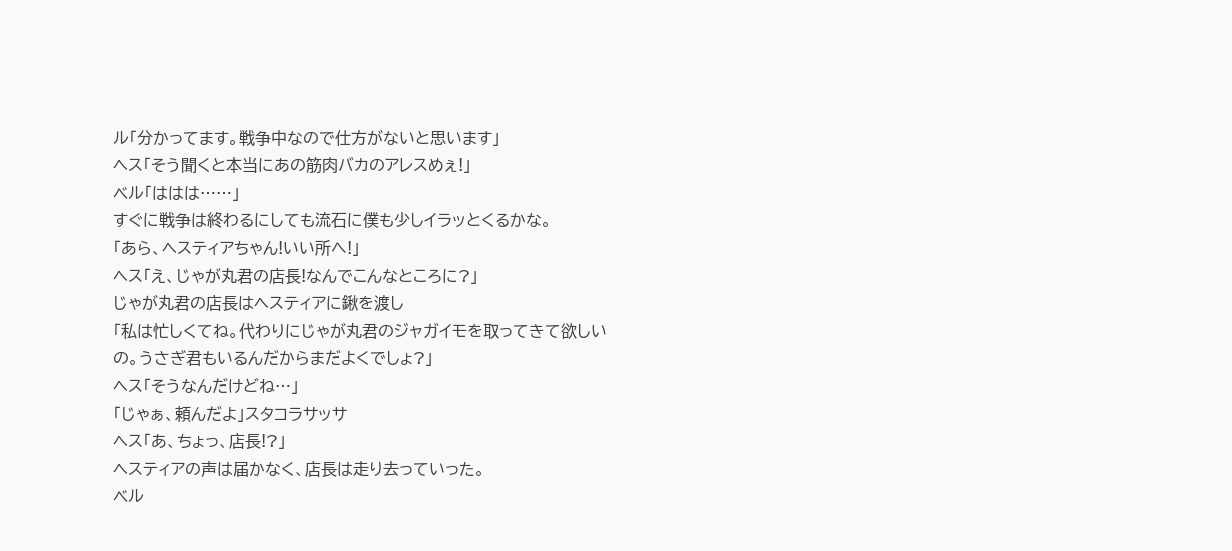ル「分かってます。戦争中なので仕方がないと思います」
ヘス「そう聞くと本当にあの筋肉バカのアレスめぇ!」
ベル「ははは……」
すぐに戦争は終わるにしても流石に僕も少しイラッとくるかな。
「あら、ヘスティアちゃん!いい所へ!」
ヘス「え、じゃが丸君の店長!なんでこんなところに?」
じゃが丸君の店長はヘスティアに鍬を渡し
「私は忙しくてね。代わりにじゃが丸君のジャガイモを取ってきて欲しいの。うさぎ君もいるんだからまだよくでしょ?」
ヘス「そうなんだけどね…」
「じゃぁ、頼んだよ」スタコラサッサ
ヘス「あ、ちょっ、店長!?」
ヘスティアの声は届かなく、店長は走り去っていった。
ベル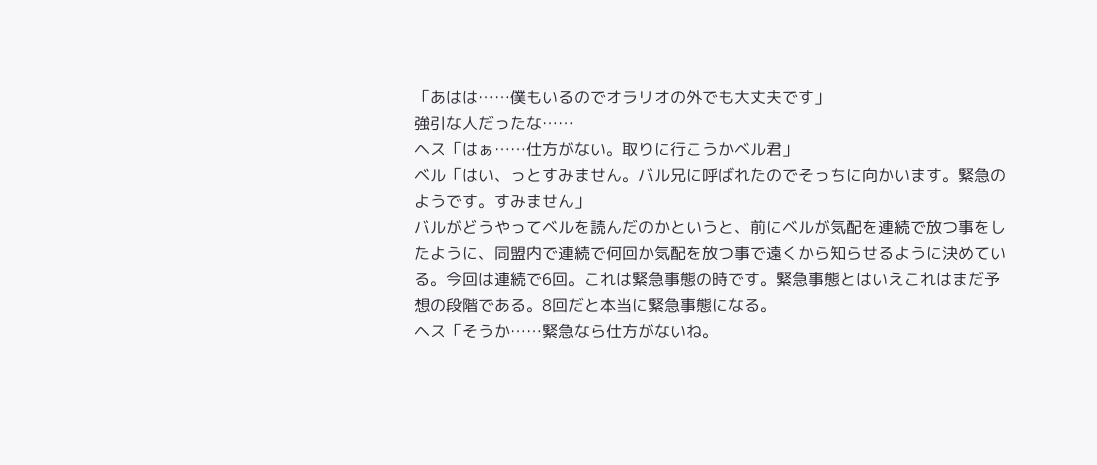「あはは……僕もいるのでオラリオの外でも大丈夫です」
強引な人だったな……
ヘス「はぁ……仕方がない。取りに行こうかベル君」
ベル「はい、っとすみません。バル兄に呼ばれたのでそっちに向かいます。緊急のようです。すみません」
バルがどうやってベルを読んだのかというと、前にベルが気配を連続で放つ事をしたように、同盟内で連続で何回か気配を放つ事で遠くから知らせるように決めている。今回は連続で6回。これは緊急事態の時です。緊急事態とはいえこれはまだ予想の段階である。8回だと本当に緊急事態になる。
ヘス「そうか……緊急なら仕方がないね。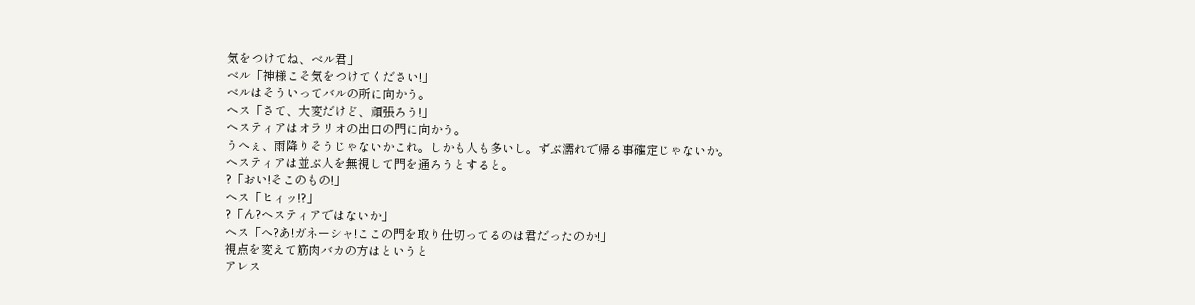気をつけてね、ベル君」
ベル「神様こそ気をつけてください!」
ベルはそういってバルの所に向かう。
ヘス「さて、大変だけど、頑張ろう!」
ヘスティアはオラリオの出口の門に向かう。
うへぇ、雨降りそうじゃないかこれ。しかも人も多いし。ずぶ濡れで帰る事確定じゃないか。
ヘスティアは並ぶ人を無視して門を通ろうとすると。
?「おい!そこのもの!」
ヘス「ヒィッ!?」
?「ん?ヘスティアではないか」
ヘス「へ?あ!ガネーシャ!ここの門を取り仕切ってるのは君だったのか!」
視点を変えて筋肉バカの方はというと
アレス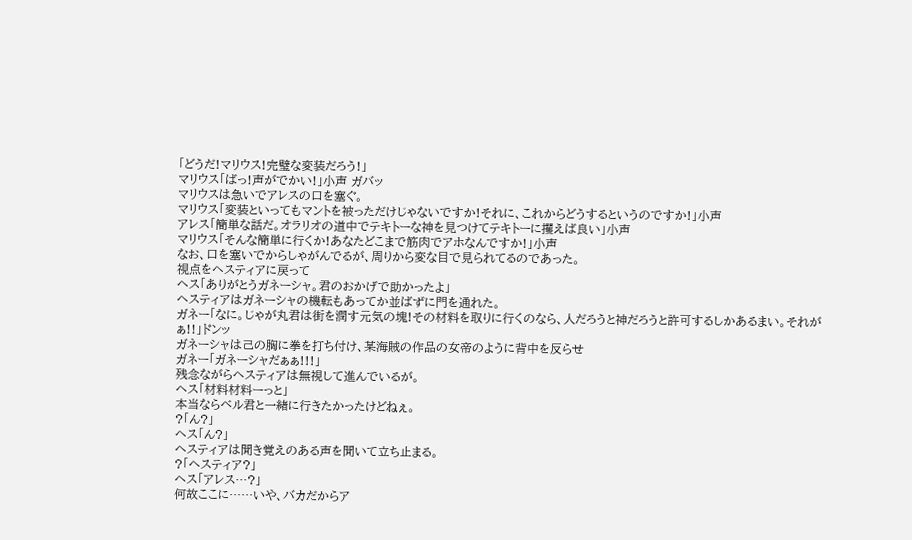「どうだ!マリウス!完璧な変装だろう!」
マリウス「ばっ!声がでかい!」小声 ガバッ
マリウスは急いでアレスの口を塞ぐ。
マリウス「変装といってもマントを被っただけじゃないですか!それに、これからどうするというのですか!」小声
アレス「簡単な話だ。オラリオの道中でテキトーな神を見つけてテキトーに攫えば良い」小声
マリウス「そんな簡単に行くか!あなたどこまで筋肉でアホなんですか!」小声
なお、口を塞いでからしゃがんでるが、周りから変な目で見られてるのであった。
視点をヘスティアに戻って
ヘス「ありがとうガネーシャ。君のおかげで助かったよ」
ヘスティアはガネーシャの機転もあってか並ばずに門を通れた。
ガネー「なに。じゃが丸君は街を潤す元気の塊!その材料を取りに行くのなら、人だろうと神だろうと許可するしかあるまい。それがぁ!!」ドンッ
ガネーシャは己の胸に拳を打ち付け、某海賊の作品の女帝のように背中を反らせ
ガネー「ガネーシャだぁぁ!!!」
残念ながらヘスティアは無視して進んでいるが。
ヘス「材料材料ーっと」
本当ならベル君と一緒に行きたかったけどねぇ。
?「ん?」
ヘス「ん?」
ヘスティアは聞き覚えのある声を聞いて立ち止まる。
?「ヘスティア?」
ヘス「アレス…?」
何故ここに……いや、バカだからア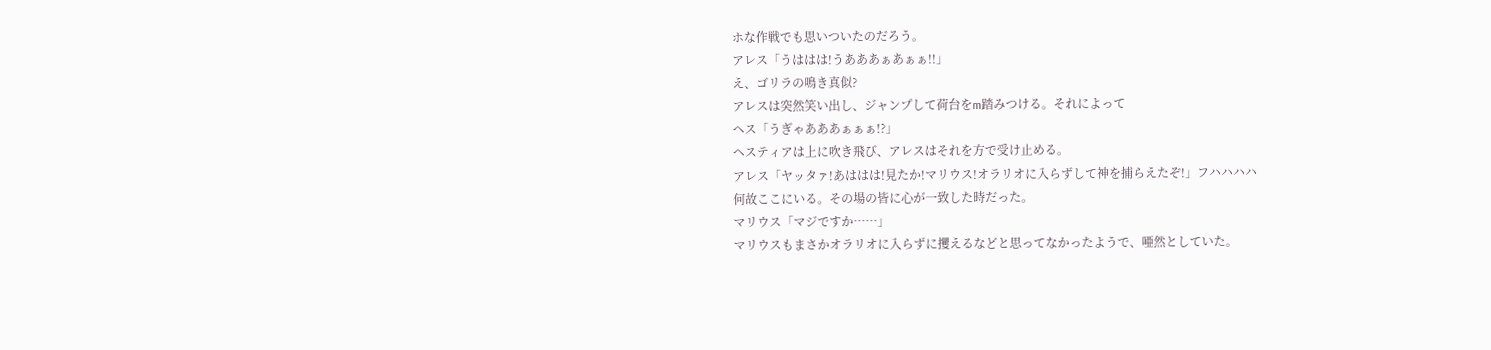ホな作戦でも思いついたのだろう。
アレス「うははは!うあああぁあぁぁ!!」
え、ゴリラの鳴き真似?
アレスは突然笑い出し、ジャンプして荷台をm踏みつける。それによって
ヘス「うぎゃあああぁぁぁ!?」
ヘスティアは上に吹き飛び、アレスはそれを方で受け止める。
アレス「ヤッタァ!あははは!見たか!マリウス!オラリオに入らずして神を捕らえたぞ!」フハハハハ
何故ここにいる。その場の皆に心が一致した時だった。
マリウス「マジですか……」
マリウスもまさかオラリオに入らずに攫えるなどと思ってなかったようで、唖然としていた。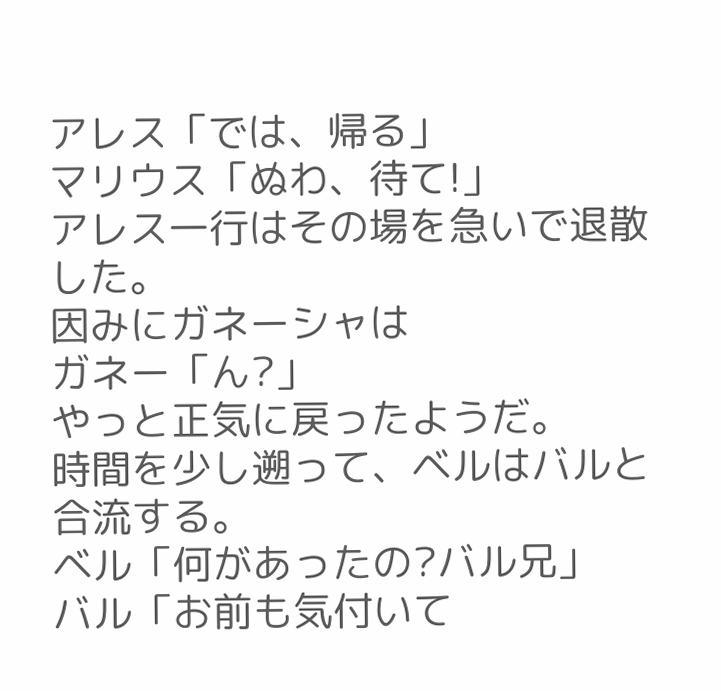アレス「では、帰る」
マリウス「ぬわ、待て!」
アレス一行はその場を急いで退散した。
因みにガネーシャは
ガネー「ん?」
やっと正気に戻ったようだ。
時間を少し遡って、ベルはバルと合流する。
ベル「何があったの?バル兄」
バル「お前も気付いて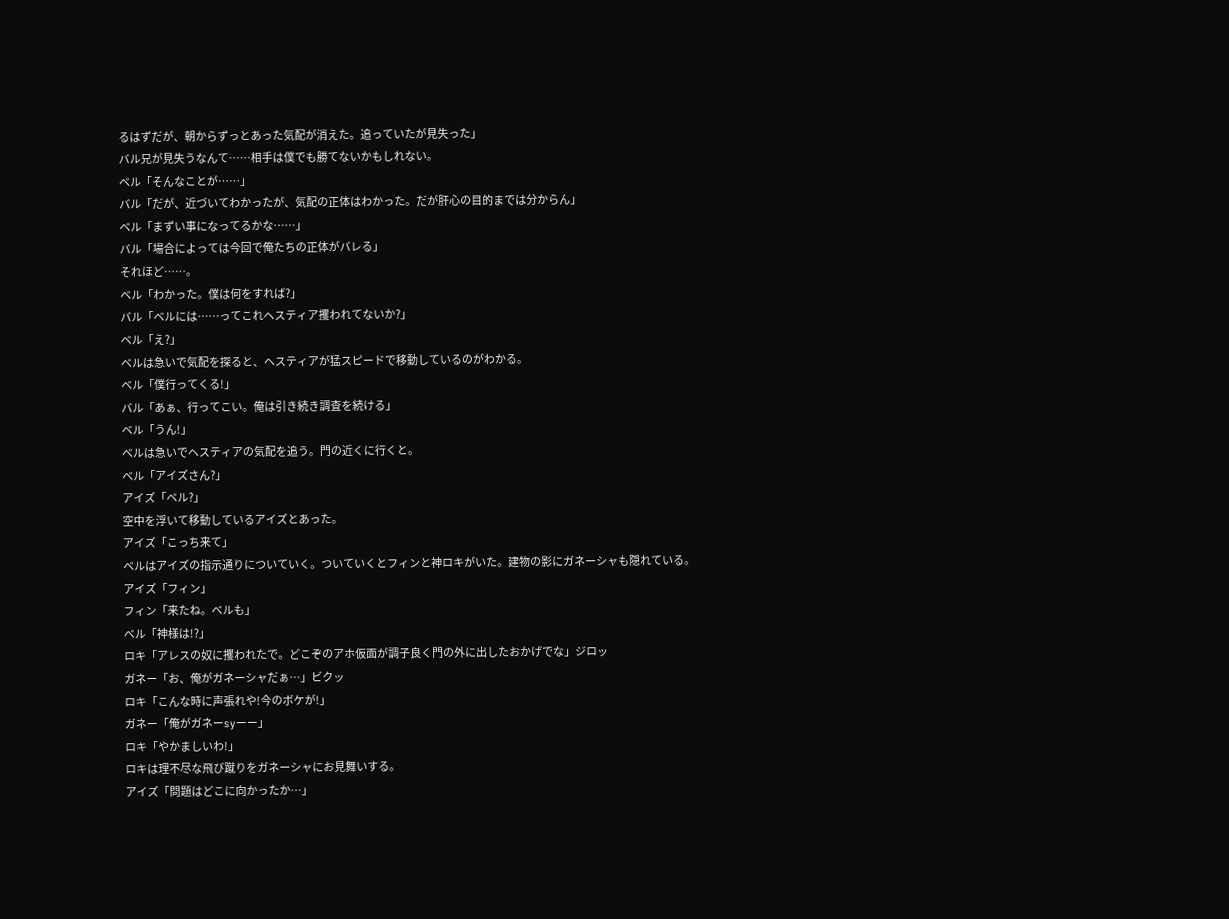るはずだが、朝からずっとあった気配が消えた。追っていたが見失った」
バル兄が見失うなんて……相手は僕でも勝てないかもしれない。
ベル「そんなことが……」
バル「だが、近づいてわかったが、気配の正体はわかった。だが肝心の目的までは分からん」
ベル「まずい事になってるかな……」
バル「場合によっては今回で俺たちの正体がバレる」
それほど……。
ベル「わかった。僕は何をすれば?」
バル「ベルには……ってこれヘスティア攫われてないか?」
ベル「え?」
ベルは急いで気配を探ると、ヘスティアが猛スピードで移動しているのがわかる。
ベル「僕行ってくる!」
バル「あぁ、行ってこい。俺は引き続き調査を続ける」
ベル「うん!」
ベルは急いでヘスティアの気配を追う。門の近くに行くと。
ベル「アイズさん?」
アイズ「ベル?」
空中を浮いて移動しているアイズとあった。
アイズ「こっち来て」
ベルはアイズの指示通りについていく。ついていくとフィンと神ロキがいた。建物の影にガネーシャも隠れている。
アイズ「フィン」
フィン「来たね。ベルも」
ベル「神様は!?」
ロキ「アレスの奴に攫われたで。どこぞのアホ仮面が調子良く門の外に出したおかげでな」ジロッ
ガネー「お、俺がガネーシャだぁ…」ビクッ
ロキ「こんな時に声張れや!今のボケが!」
ガネー「俺がガネーsyーー」
ロキ「やかましいわ!」
ロキは理不尽な飛び蹴りをガネーシャにお見舞いする。
アイズ「問題はどこに向かったか…」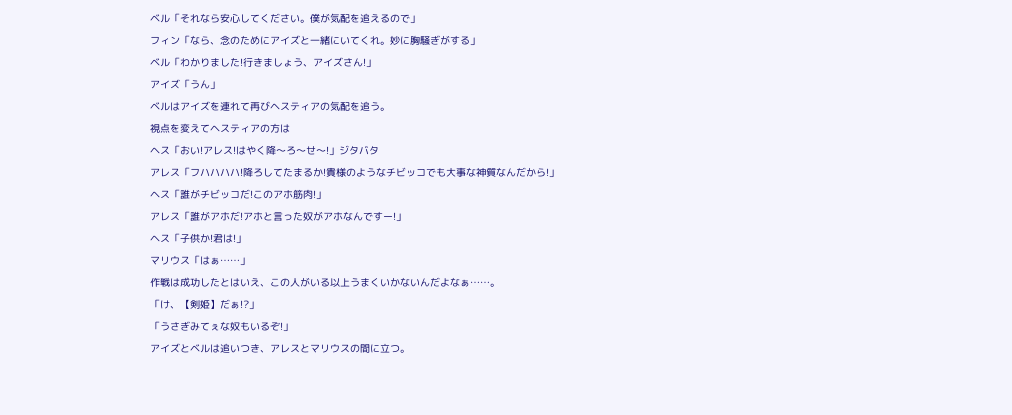ベル「それなら安心してください。僕が気配を追えるので」
フィン「なら、念のためにアイズと一緒にいてくれ。妙に胸騒ぎがする」
ベル「わかりました!行きましょう、アイズさん!」
アイズ「うん」
ベルはアイズを連れて再びヘスティアの気配を追う。
視点を変えてヘスティアの方は
ヘス「おい!アレス!はやく降〜ろ〜せ〜!」ジタバタ
アレス「フハハハハ!降ろしてたまるか!貴様のようなチビッコでも大事な神質なんだから!」
ヘス「誰がチビッコだ!このアホ筋肉!」
アレス「誰がアホだ!アホと言った奴がアホなんですー!」
ヘス「子供か!君は!」
マリウス「はぁ……」
作戦は成功したとはいえ、この人がいる以上うまくいかないんだよなぁ……。
「け、【剣姫】だぁ!?」
「うさぎみてぇな奴もいるぞ!」
アイズとベルは追いつき、アレスとマリウスの間に立つ。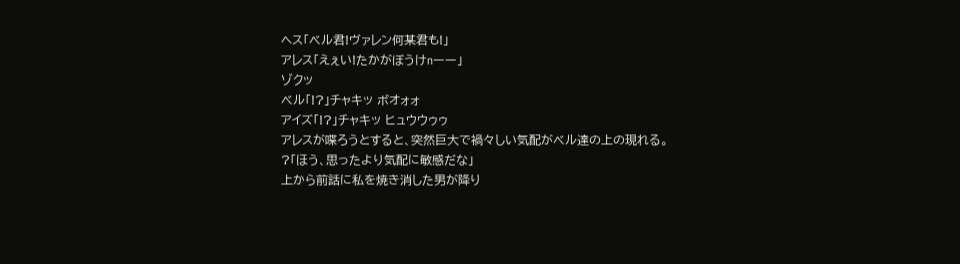ヘス「ベル君!ヴァレン何某君も!」
アレス「えぇい!たかがぼうけnーー」
ゾクッ
ベル「!?」チャキッ ボオォォ
アイズ「!?」チャキッ ヒュウウゥゥ
アレスが喋ろうとすると、突然巨大で禍々しい気配がベル達の上の現れる。
?「ほう、思ったより気配に敏感だな」
上から前話に私を焼き消した男が降り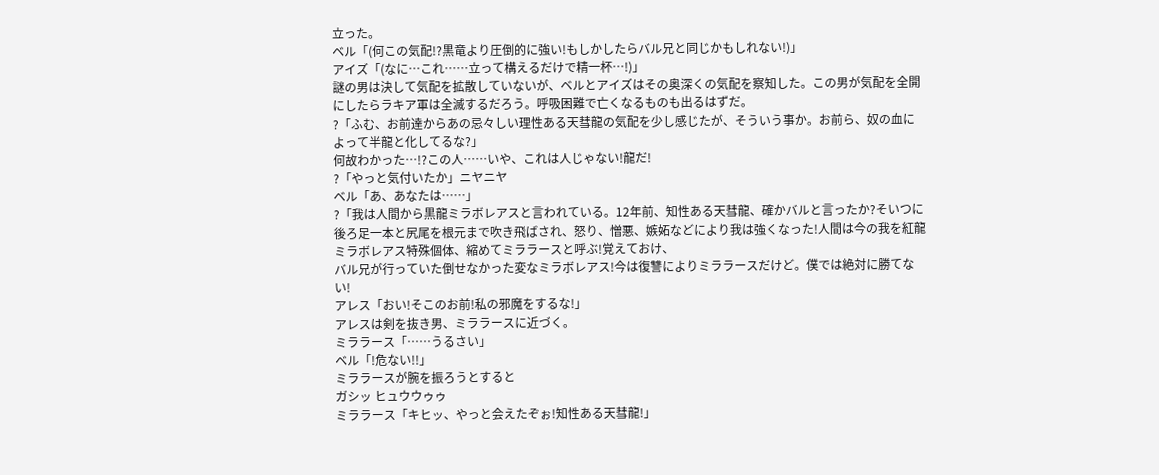立った。
ベル「(何この気配!?黒竜より圧倒的に強い!もしかしたらバル兄と同じかもしれない!)」
アイズ「(なに…これ……立って構えるだけで精一杯…!)」
謎の男は決して気配を拡散していないが、ベルとアイズはその奥深くの気配を察知した。この男が気配を全開にしたらラキア軍は全滅するだろう。呼吸困難で亡くなるものも出るはずだ。
?「ふむ、お前達からあの忌々しい理性ある天彗龍の気配を少し感じたが、そういう事か。お前ら、奴の血によって半龍と化してるな?」
何故わかった…!?この人……いや、これは人じゃない!龍だ!
?「やっと気付いたか」ニヤニヤ
ベル「あ、あなたは……」
?「我は人間から黒龍ミラボレアスと言われている。12年前、知性ある天彗龍、確かバルと言ったか?そいつに後ろ足一本と尻尾を根元まで吹き飛ばされ、怒り、憎悪、嫉妬などにより我は強くなった!人間は今の我を紅龍ミラボレアス特殊個体、縮めてミララースと呼ぶ!覚えておけ、
バル兄が行っていた倒せなかった変なミラボレアス!今は復讐によりミララースだけど。僕では絶対に勝てない!
アレス「おい!そこのお前!私の邪魔をするな!」
アレスは剣を抜き男、ミララースに近づく。
ミララース「……うるさい」
ベル「!危ない!!」
ミララースが腕を振ろうとすると
ガシッ ヒュウウゥゥ
ミララース「キヒッ、やっと会えたぞぉ!知性ある天彗龍!」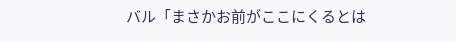バル「まさかお前がここにくるとは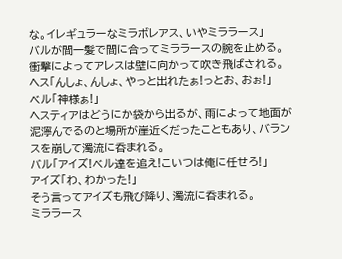な。イレギュラーなミラボレアス、いやミララース」
バルが間一髪で間に合ってミララースの腕を止める。衝撃によってアレスは壁に向かって吹き飛ばされる。
ヘス「んしょ、んしょ、やっと出れたぁ!っとお、おぉ!」
ベル「神様ぁ!」
ヘスティアはどうにか袋から出るが、雨によって地面が泥濘んでるのと場所が崖近くだったこともあり、バランスを崩して濁流に呑まれる。
バル「アイズ!ベル達を追え!こいつは俺に任せろ!」
アイズ「わ、わかった!」
そう言ってアイズも飛び降り、濁流に呑まれる。
ミララース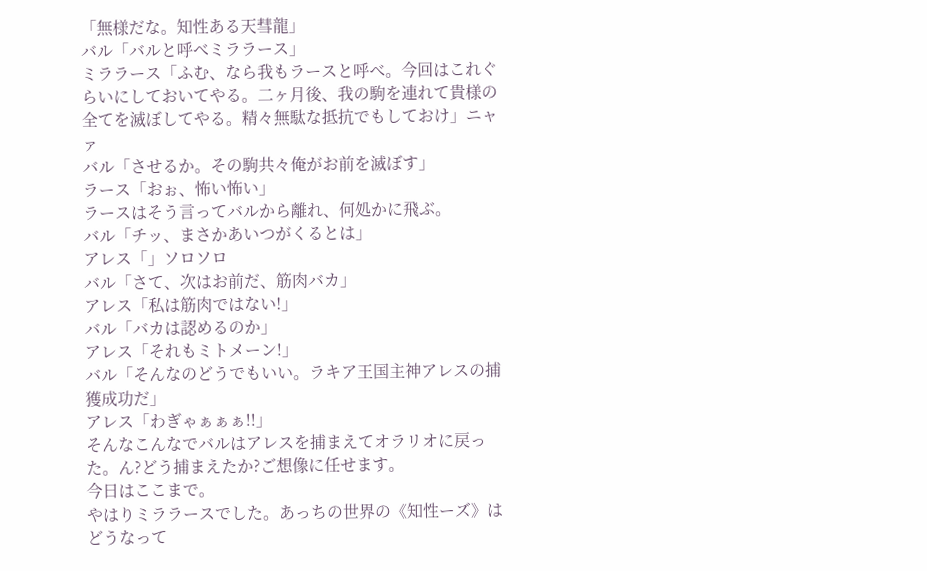「無様だな。知性ある天彗龍」
バル「バルと呼べミララース」
ミララース「ふむ、なら我もラースと呼べ。今回はこれぐらいにしておいてやる。二ヶ月後、我の駒を連れて貴様の全てを滅ぼしてやる。精々無駄な抵抗でもしておけ」ニャァ
バル「させるか。その駒共々俺がお前を滅ぼす」
ラース「おぉ、怖い怖い」
ラースはそう言ってバルから離れ、何処かに飛ぶ。
バル「チッ、まさかあいつがくるとは」
アレス「」ソロソロ
バル「さて、次はお前だ、筋肉バカ」
アレス「私は筋肉ではない!」
バル「バカは認めるのか」
アレス「それもミトメーン!」
バル「そんなのどうでもいい。ラキア王国主神アレスの捕獲成功だ」
アレス「わぎゃぁぁぁ!!」
そんなこんなでバルはアレスを捕まえてオラリオに戻った。ん?どう捕まえたか?ご想像に任せます。
今日はここまで。
やはりミララースでした。あっちの世界の《知性ーズ》はどうなって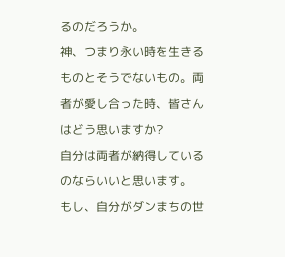るのだろうか。
神、つまり永い時を生きるものとそうでないもの。両者が愛し合った時、皆さんはどう思いますか?
自分は両者が納得しているのならいいと思います。
もし、自分がダンまちの世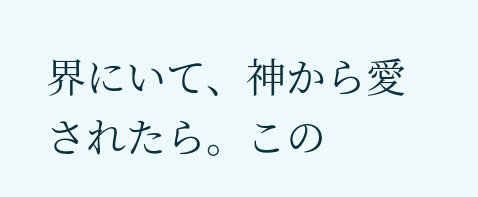界にいて、神から愛されたら。この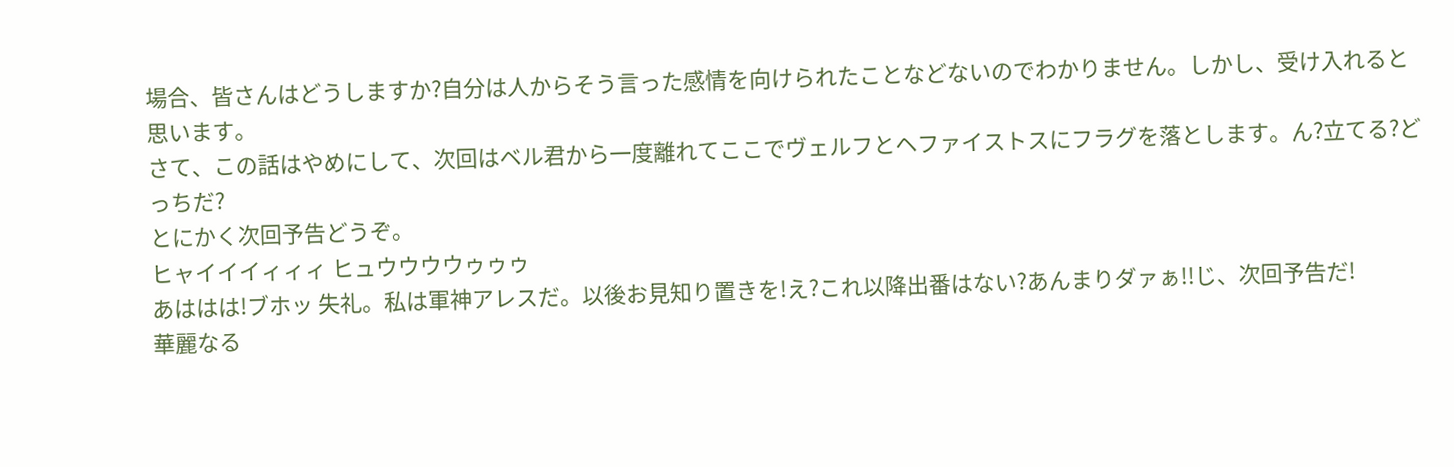場合、皆さんはどうしますか?自分は人からそう言った感情を向けられたことなどないのでわかりません。しかし、受け入れると思います。
さて、この話はやめにして、次回はベル君から一度離れてここでヴェルフとヘファイストスにフラグを落とします。ん?立てる?どっちだ?
とにかく次回予告どうぞ。
ヒャイイイィィィ ヒュウウウウゥゥゥ
あははは!ブホッ 失礼。私は軍神アレスだ。以後お見知り置きを!え?これ以降出番はない?あんまりダァぁ!!じ、次回予告だ!
華麗なる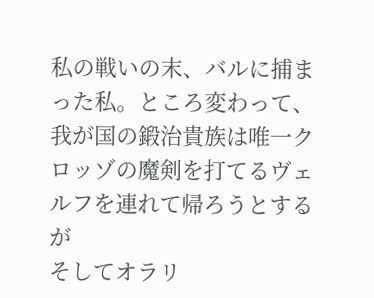私の戦いの末、バルに捕まった私。ところ変わって、我が国の鍛治貴族は唯一クロッゾの魔剣を打てるヴェルフを連れて帰ろうとするが
そしてオラリ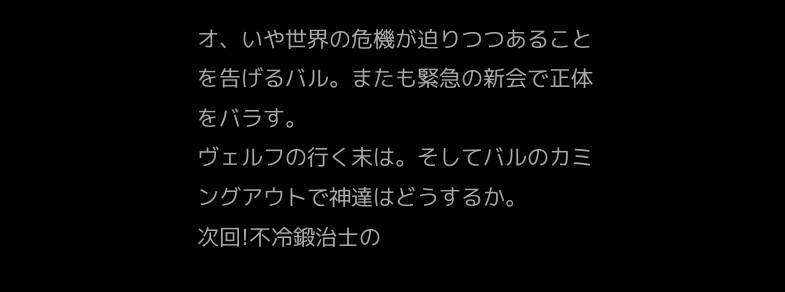オ、いや世界の危機が迫りつつあることを告げるバル。またも緊急の新会で正体をバラす。
ヴェルフの行く末は。そしてバルのカミングアウトで神達はどうするか。
次回!不冷鍛治士の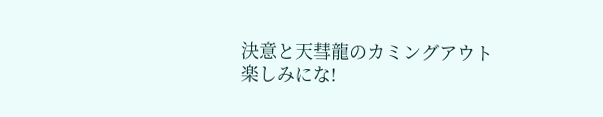決意と天彗龍のカミングアウト
楽しみにな!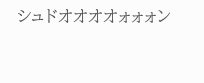シュドオオオオォォォン